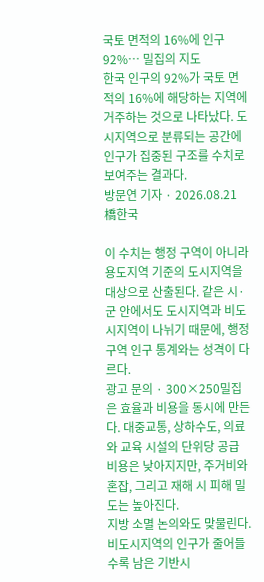국토 면적의 16%에 인구 92%… 밀집의 지도
한국 인구의 92%가 국토 면적의 16%에 해당하는 지역에 거주하는 것으로 나타났다. 도시지역으로 분류되는 공간에 인구가 집중된 구조를 수치로 보여주는 결과다.
방문연 기자 · 2026.08.21
橋한국

이 수치는 행정 구역이 아니라 용도지역 기준의 도시지역을 대상으로 산출된다. 같은 시·군 안에서도 도시지역과 비도시지역이 나뉘기 때문에, 행정 구역 인구 통계와는 성격이 다르다.
광고 문의 · 300×250밀집은 효율과 비용을 동시에 만든다. 대중교통, 상하수도, 의료와 교육 시설의 단위당 공급 비용은 낮아지지만, 주거비와 혼잡, 그리고 재해 시 피해 밀도는 높아진다.
지방 소멸 논의와도 맞물린다. 비도시지역의 인구가 줄어들수록 남은 기반시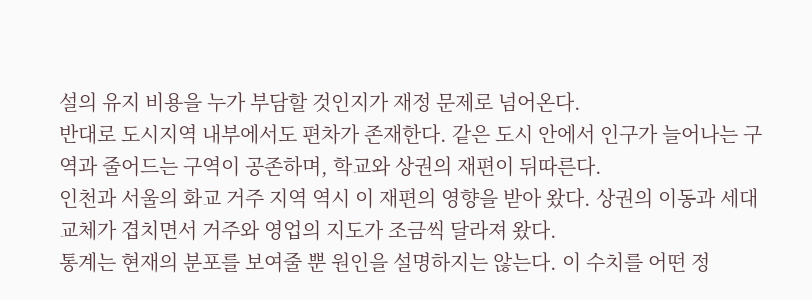설의 유지 비용을 누가 부담할 것인지가 재정 문제로 넘어온다.
반대로 도시지역 내부에서도 편차가 존재한다. 같은 도시 안에서 인구가 늘어나는 구역과 줄어드는 구역이 공존하며, 학교와 상권의 재편이 뒤따른다.
인천과 서울의 화교 거주 지역 역시 이 재편의 영향을 받아 왔다. 상권의 이동과 세대 교체가 겹치면서 거주와 영업의 지도가 조금씩 달라져 왔다.
통계는 현재의 분포를 보여줄 뿐 원인을 설명하지는 않는다. 이 수치를 어떤 정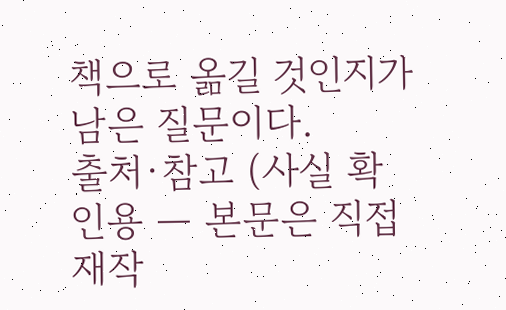책으로 옮길 것인지가 남은 질문이다.
출처·참고 (사실 확인용 — 본문은 직접 재작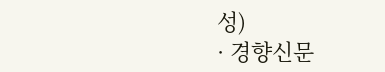성)
· 경향신문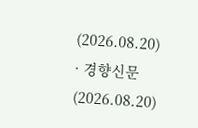(2026.08.20)
· 경향신문 (2026.08.20)